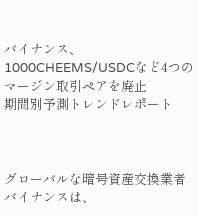バイナンス、1000CHEEMS/USDCなど4つのマージン取引ペアを廃止
期間別予測トレンドレポート



グローバルな暗号資産交換業者バイナンスは、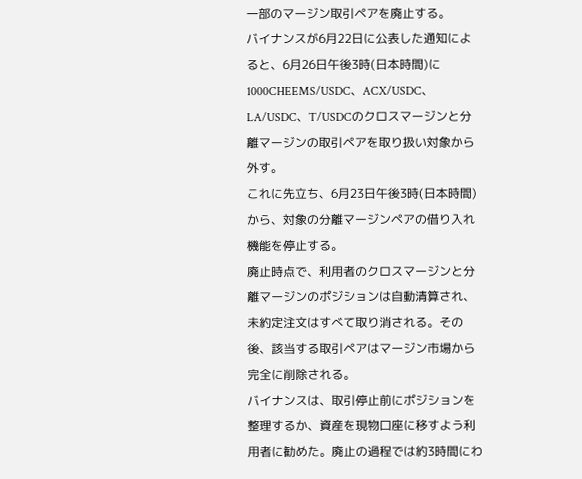一部のマージン取引ペアを廃止する。
バイナンスが6月22日に公表した通知によると、6月26日午後3時(日本時間)に1000CHEEMS/USDC、ACX/USDC、LA/USDC、T/USDCのクロスマージンと分離マージンの取引ペアを取り扱い対象から外す。
これに先立ち、6月23日午後3時(日本時間)から、対象の分離マージンペアの借り入れ機能を停止する。
廃止時点で、利用者のクロスマージンと分離マージンのポジションは自動清算され、未約定注文はすべて取り消される。その後、該当する取引ペアはマージン市場から完全に削除される。
バイナンスは、取引停止前にポジションを整理するか、資産を現物口座に移すよう利用者に勧めた。廃止の過程では約3時間にわ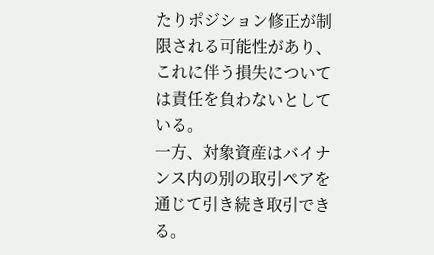たりポジション修正が制限される可能性があり、これに伴う損失については責任を負わないとしている。
一方、対象資産はバイナンス内の別の取引ペアを通じて引き続き取引できる。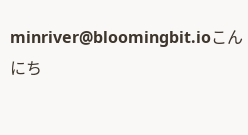minriver@bloomingbit.ioこんにち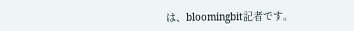は、bloomingbit記者です。